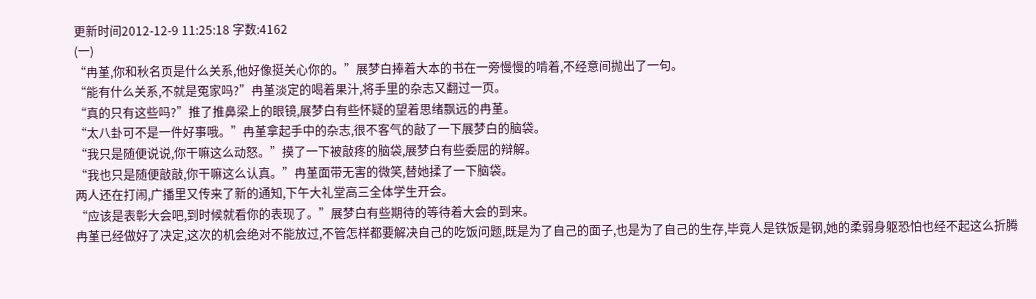更新时间2012-12-9 11:25:18 字数:4162
(一)
“冉堇,你和秋名页是什么关系,他好像挺关心你的。”展梦白捧着大本的书在一旁慢慢的啃着,不经意间抛出了一句。
“能有什么关系,不就是冤家吗?”冉堇淡定的喝着果汁,将手里的杂志又翻过一页。
“真的只有这些吗?”推了推鼻梁上的眼镜,展梦白有些怀疑的望着思绪飘远的冉堇。
“太八卦可不是一件好事哦。”冉堇拿起手中的杂志,很不客气的敲了一下展梦白的脑袋。
“我只是随便说说,你干嘛这么动怒。”摸了一下被敲疼的脑袋,展梦白有些委屈的辩解。
“我也只是随便敲敲,你干嘛这么认真。”冉堇面带无害的微笑,替她揉了一下脑袋。
两人还在打闹,广播里又传来了新的通知,下午大礼堂高三全体学生开会。
“应该是表彰大会吧,到时候就看你的表现了。”展梦白有些期待的等待着大会的到来。
冉堇已经做好了决定,这次的机会绝对不能放过,不管怎样都要解决自己的吃饭问题,既是为了自己的面子,也是为了自己的生存,毕竟人是铁饭是钢,她的柔弱身躯恐怕也经不起这么折腾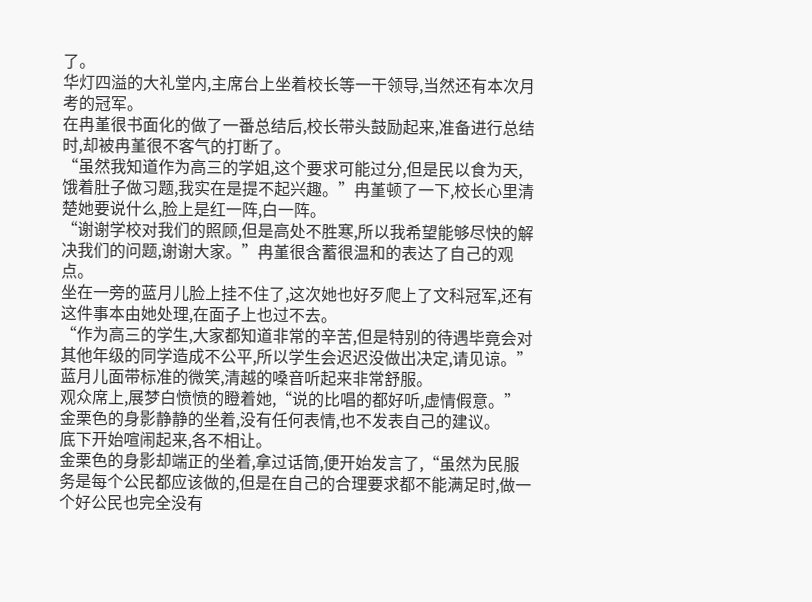了。
华灯四溢的大礼堂内,主席台上坐着校长等一干领导,当然还有本次月考的冠军。
在冉堇很书面化的做了一番总结后,校长带头鼓励起来,准备进行总结时,却被冉堇很不客气的打断了。
“虽然我知道作为高三的学姐,这个要求可能过分,但是民以食为天,饿着肚子做习题,我实在是提不起兴趣。”冉堇顿了一下,校长心里清楚她要说什么,脸上是红一阵,白一阵。
“谢谢学校对我们的照顾,但是高处不胜寒,所以我希望能够尽快的解决我们的问题,谢谢大家。”冉堇很含蓄很温和的表达了自己的观点。
坐在一旁的蓝月儿脸上挂不住了,这次她也好歹爬上了文科冠军,还有这件事本由她处理,在面子上也过不去。
“作为高三的学生,大家都知道非常的辛苦,但是特别的待遇毕竟会对其他年级的同学造成不公平,所以学生会迟迟没做出决定,请见谅。”蓝月儿面带标准的微笑,清越的嗓音听起来非常舒服。
观众席上,展梦白愤愤的瞪着她,“说的比唱的都好听,虚情假意。”
金栗色的身影静静的坐着,没有任何表情,也不发表自己的建议。
底下开始喧闹起来,各不相让。
金栗色的身影却端正的坐着,拿过话筒,便开始发言了,“虽然为民服务是每个公民都应该做的,但是在自己的合理要求都不能满足时,做一个好公民也完全没有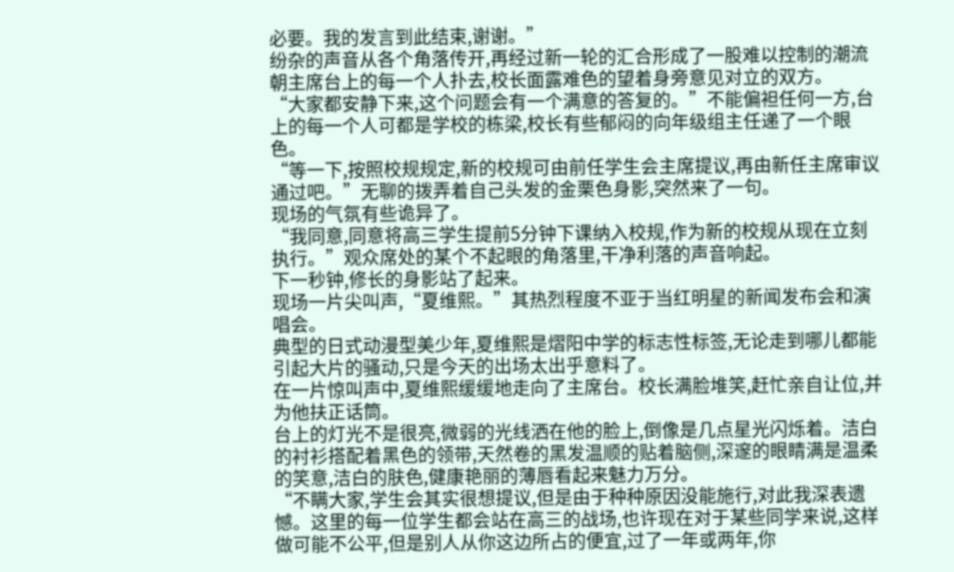必要。我的发言到此结束,谢谢。”
纷杂的声音从各个角落传开,再经过新一轮的汇合形成了一股难以控制的潮流朝主席台上的每一个人扑去,校长面露难色的望着身旁意见对立的双方。
“大家都安静下来,这个问题会有一个满意的答复的。”不能偏袒任何一方,台上的每一个人可都是学校的栋梁,校长有些郁闷的向年级组主任递了一个眼色。
“等一下,按照校规规定,新的校规可由前任学生会主席提议,再由新任主席审议通过吧。”无聊的拨弄着自己头发的金栗色身影,突然来了一句。
现场的气氛有些诡异了。
“我同意,同意将高三学生提前5分钟下课纳入校规,作为新的校规从现在立刻执行。”观众席处的某个不起眼的角落里,干净利落的声音响起。
下一秒钟,修长的身影站了起来。
现场一片尖叫声,“夏维熙。”其热烈程度不亚于当红明星的新闻发布会和演唱会。
典型的日式动漫型美少年,夏维熙是熠阳中学的标志性标签,无论走到哪儿都能引起大片的骚动,只是今天的出场太出乎意料了。
在一片惊叫声中,夏维熙缓缓地走向了主席台。校长满脸堆笑,赶忙亲自让位,并为他扶正话筒。
台上的灯光不是很亮,微弱的光线洒在他的脸上,倒像是几点星光闪烁着。洁白的衬衫搭配着黑色的领带,天然卷的黑发温顺的贴着脑侧,深邃的眼睛满是温柔的笑意,洁白的肤色,健康艳丽的薄唇看起来魅力万分。
“不瞒大家,学生会其实很想提议,但是由于种种原因没能施行,对此我深表遗憾。这里的每一位学生都会站在高三的战场,也许现在对于某些同学来说,这样做可能不公平,但是别人从你这边所占的便宜,过了一年或两年,你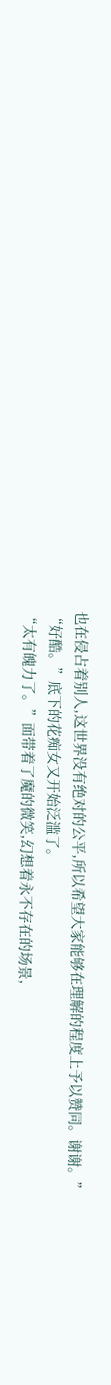也在侵占着别人,这世界没有绝对的公平,所以希望大家能够在理解的程度上予以赞同。谢谢。”
“好酷。”底下的花痴女又开始泛滥了。
“太有魄力了。”面带着了魔的微笑,幻想着永不存在的场景,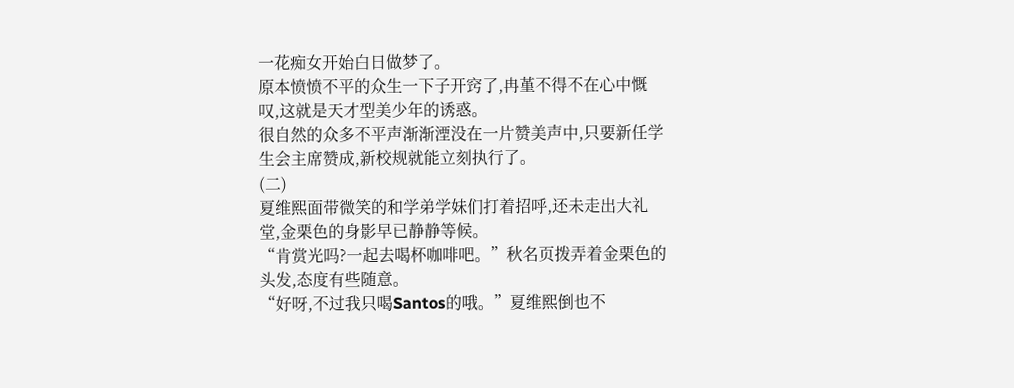一花痴女开始白日做梦了。
原本愤愤不平的众生一下子开窍了,冉堇不得不在心中慨叹,这就是天才型美少年的诱惑。
很自然的众多不平声渐渐湮没在一片赞美声中,只要新任学生会主席赞成,新校规就能立刻执行了。
(二)
夏维熙面带微笑的和学弟学妹们打着招呼,还未走出大礼堂,金栗色的身影早已静静等候。
“肯赏光吗?一起去喝杯咖啡吧。”秋名页拨弄着金栗色的头发,态度有些随意。
“好呀,不过我只喝Santos的哦。”夏维熙倒也不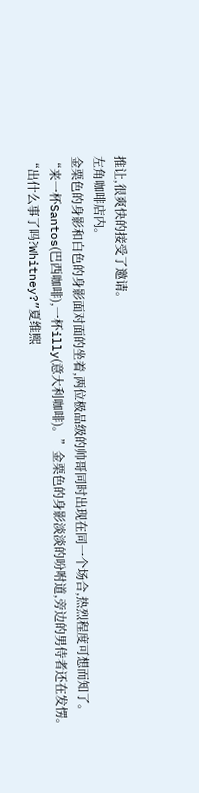推让,很爽快的接受了邀请。
左角咖啡店内。
金栗色的身影和白色的身影面对面的坐着,两位极品级的帅哥同时出现在同一个场合,热烈程度可想而知了。
“来一杯Santos(巴西咖啡),一杯illy(意大利咖啡)。”金栗色的身影淡淡的吩咐道,旁边的男侍者还在发愣。
“出什么事了吗?Whitney?”夏维熙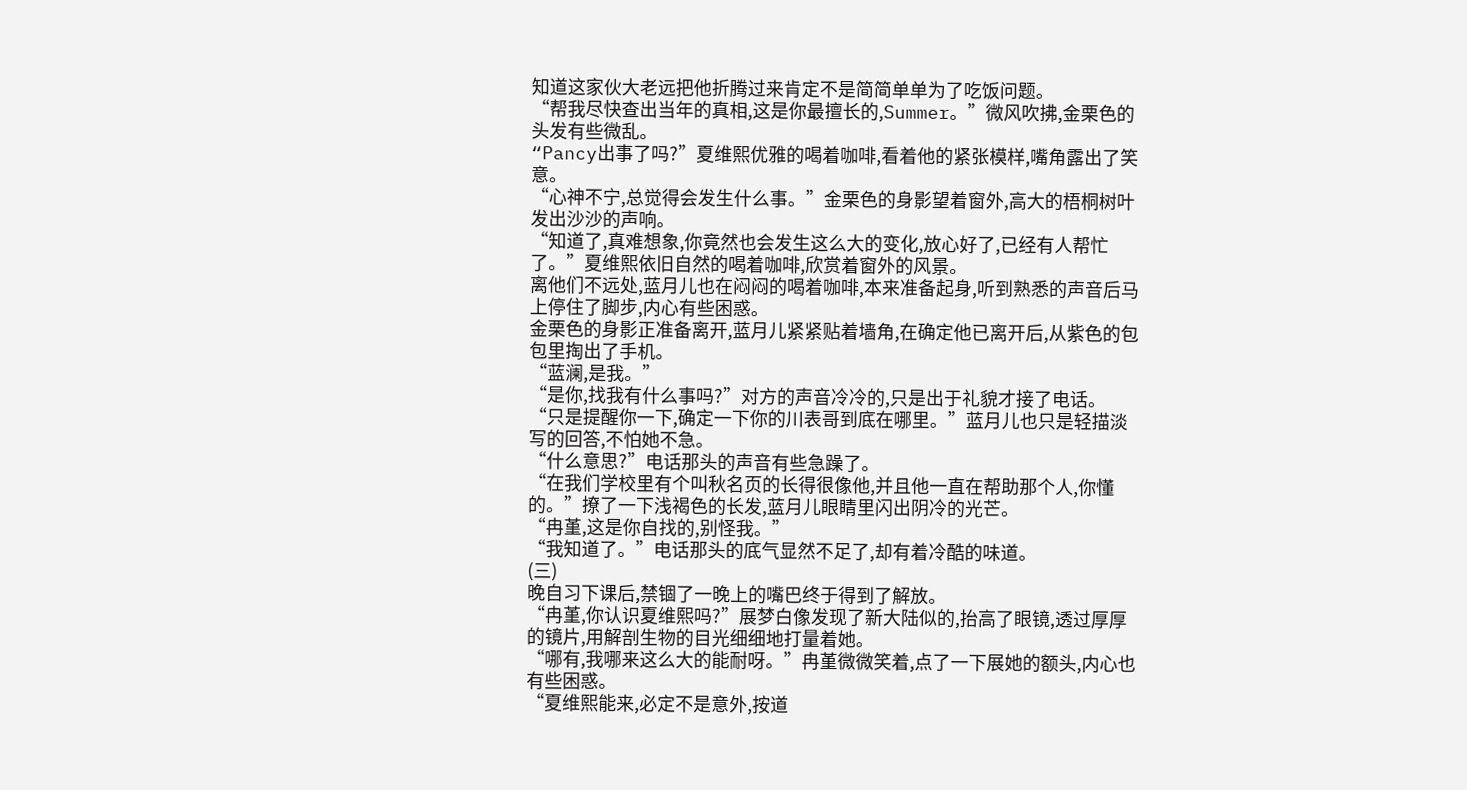知道这家伙大老远把他折腾过来肯定不是简简单单为了吃饭问题。
“帮我尽快查出当年的真相,这是你最擅长的,Summer。”微风吹拂,金栗色的头发有些微乱。
“Pancy出事了吗?”夏维熙优雅的喝着咖啡,看着他的紧张模样,嘴角露出了笑意。
“心神不宁,总觉得会发生什么事。”金栗色的身影望着窗外,高大的梧桐树叶发出沙沙的声响。
“知道了,真难想象,你竟然也会发生这么大的变化,放心好了,已经有人帮忙了。”夏维熙依旧自然的喝着咖啡,欣赏着窗外的风景。
离他们不远处,蓝月儿也在闷闷的喝着咖啡,本来准备起身,听到熟悉的声音后马上停住了脚步,内心有些困惑。
金栗色的身影正准备离开,蓝月儿紧紧贴着墙角,在确定他已离开后,从紫色的包包里掏出了手机。
“蓝澜,是我。”
“是你,找我有什么事吗?”对方的声音冷冷的,只是出于礼貌才接了电话。
“只是提醒你一下,确定一下你的川表哥到底在哪里。”蓝月儿也只是轻描淡写的回答,不怕她不急。
“什么意思?”电话那头的声音有些急躁了。
“在我们学校里有个叫秋名页的长得很像他,并且他一直在帮助那个人,你懂的。”撩了一下浅褐色的长发,蓝月儿眼睛里闪出阴冷的光芒。
“冉堇,这是你自找的,别怪我。”
“我知道了。”电话那头的底气显然不足了,却有着冷酷的味道。
(三)
晚自习下课后,禁锢了一晚上的嘴巴终于得到了解放。
“冉堇,你认识夏维熙吗?”展梦白像发现了新大陆似的,抬高了眼镜,透过厚厚的镜片,用解剖生物的目光细细地打量着她。
“哪有,我哪来这么大的能耐呀。”冉堇微微笑着,点了一下展她的额头,内心也有些困惑。
“夏维熙能来,必定不是意外,按道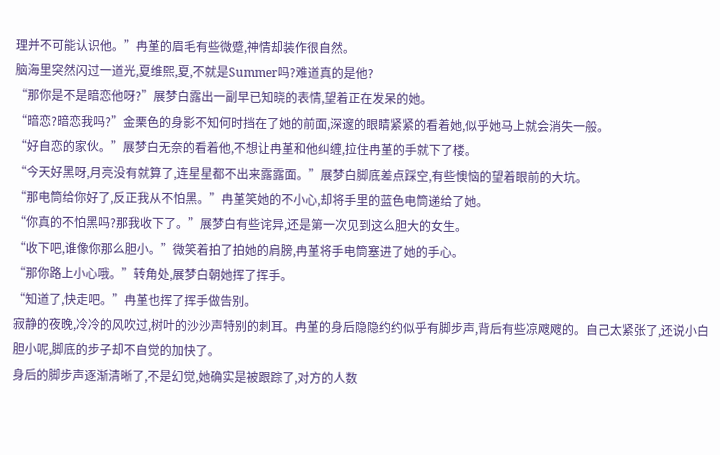理并不可能认识他。”冉堇的眉毛有些微蹙,神情却装作很自然。
脑海里突然闪过一道光,夏维熙,夏,不就是Summer吗?难道真的是他?
“那你是不是暗恋他呀?”展梦白露出一副早已知晓的表情,望着正在发呆的她。
“暗恋?暗恋我吗?”金栗色的身影不知何时挡在了她的前面,深邃的眼睛紧紧的看着她,似乎她马上就会消失一般。
“好自恋的家伙。”展梦白无奈的看着他,不想让冉堇和他纠缠,拉住冉堇的手就下了楼。
“今天好黑呀,月亮没有就算了,连星星都不出来露露面。”展梦白脚底差点踩空,有些懊恼的望着眼前的大坑。
“那电筒给你好了,反正我从不怕黑。”冉堇笑她的不小心,却将手里的蓝色电筒递给了她。
“你真的不怕黑吗?那我收下了。”展梦白有些诧异,还是第一次见到这么胆大的女生。
“收下吧,谁像你那么胆小。”微笑着拍了拍她的肩膀,冉堇将手电筒塞进了她的手心。
“那你路上小心哦。”转角处,展梦白朝她挥了挥手。
“知道了,快走吧。”冉堇也挥了挥手做告别。
寂静的夜晚,冷冷的风吹过,树叶的沙沙声特别的刺耳。冉堇的身后隐隐约约似乎有脚步声,背后有些凉飕飕的。自己太紧张了,还说小白胆小呢,脚底的步子却不自觉的加快了。
身后的脚步声逐渐清晰了,不是幻觉,她确实是被跟踪了,对方的人数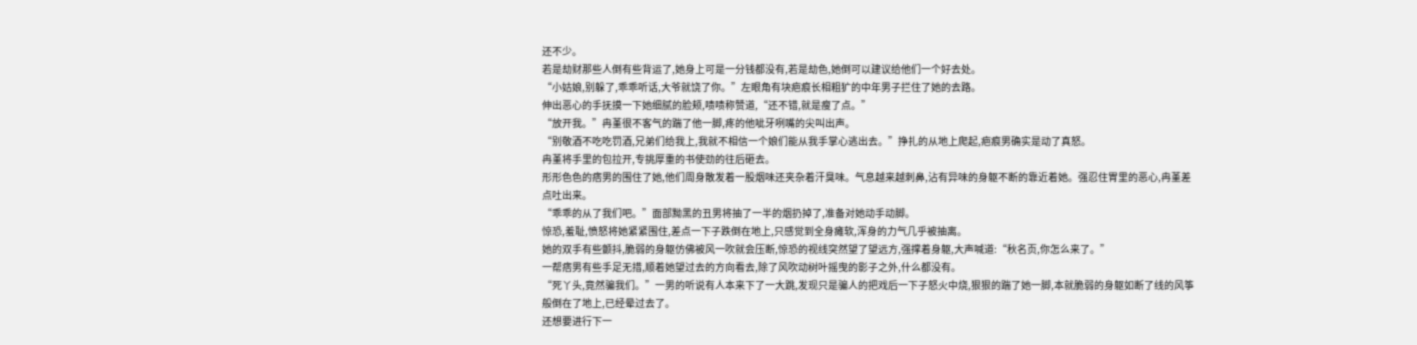还不少。
若是劫财那些人倒有些背运了,她身上可是一分钱都没有,若是劫色,她倒可以建议给他们一个好去处。
“小姑娘,别躲了,乖乖听话,大爷就饶了你。”左眼角有块疤痕长相粗犷的中年男子拦住了她的去路。
伸出恶心的手抚摸一下她细腻的脸颊,啧啧称赞道,“还不错,就是瘦了点。”
“放开我。”冉堇很不客气的踹了他一脚,疼的他呲牙咧嘴的尖叫出声。
“别敬酒不吃吃罚酒,兄弟们给我上,我就不相信一个娘们能从我手掌心逃出去。”挣扎的从地上爬起,疤痕男确实是动了真怒。
冉堇将手里的包拉开,专挑厚重的书使劲的往后砸去。
形形色色的痞男的围住了她,他们周身散发着一股烟味还夹杂着汗臭味。气息越来越刺鼻,沾有异味的身躯不断的靠近着她。强忍住胃里的恶心,冉堇差点吐出来。
“乖乖的从了我们吧。”面部黝黑的丑男将抽了一半的烟扔掉了,准备对她动手动脚。
惊恐,羞耻,愤怒将她紧紧围住,差点一下子跌倒在地上,只感觉到全身瘫软,浑身的力气几乎被抽离。
她的双手有些颤抖,脆弱的身躯仿佛被风一吹就会压断,惊恐的视线突然望了望远方,强撑着身躯,大声喊道:“秋名页,你怎么来了。”
一帮痞男有些手足无措,顺着她望过去的方向看去,除了风吹动树叶摇曳的影子之外,什么都没有。
“死丫头,竟然骗我们。”一男的听说有人本来下了一大跳,发现只是骗人的把戏后一下子怒火中烧,狠狠的踹了她一脚,本就脆弱的身躯如断了线的风筝般倒在了地上,已经晕过去了。
还想要进行下一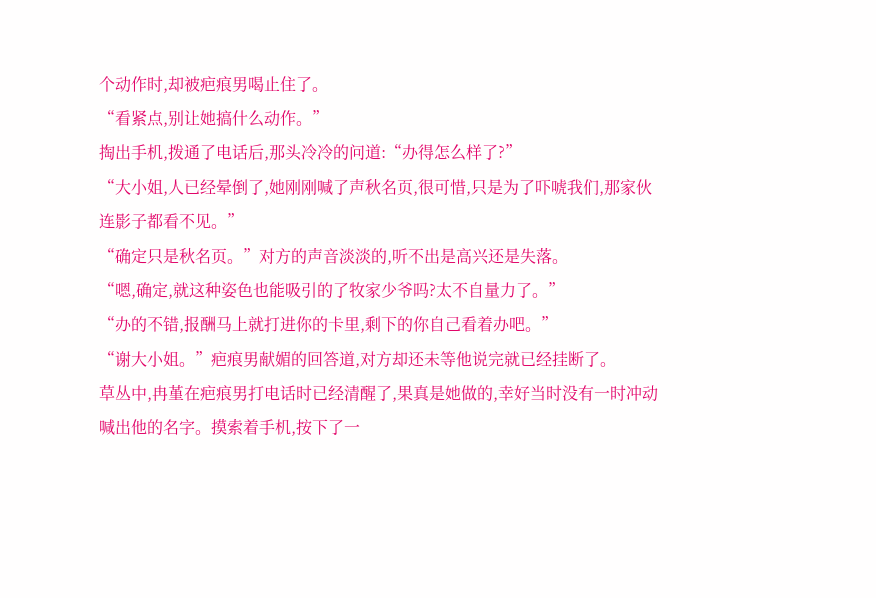个动作时,却被疤痕男喝止住了。
“看紧点,别让她搞什么动作。”
掏出手机,拨通了电话后,那头冷冷的问道:“办得怎么样了?”
“大小姐,人已经晕倒了,她刚刚喊了声秋名页,很可惜,只是为了吓唬我们,那家伙连影子都看不见。”
“确定只是秋名页。”对方的声音淡淡的,听不出是高兴还是失落。
“嗯,确定,就这种姿色也能吸引的了牧家少爷吗?太不自量力了。”
“办的不错,报酬马上就打进你的卡里,剩下的你自己看着办吧。”
“谢大小姐。”疤痕男献媚的回答道,对方却还未等他说完就已经挂断了。
草丛中,冉堇在疤痕男打电话时已经清醒了,果真是她做的,幸好当时没有一时冲动喊出他的名字。摸索着手机,按下了一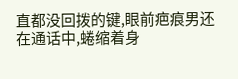直都没回拨的键,眼前疤痕男还在通话中,蜷缩着身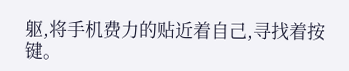躯,将手机费力的贴近着自己,寻找着按键。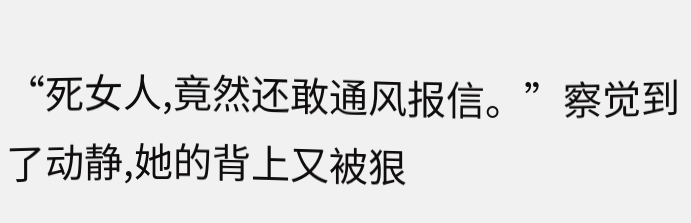“死女人,竟然还敢通风报信。”察觉到了动静,她的背上又被狠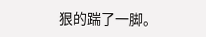狠的踹了一脚。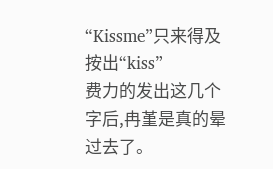“Kissme”只来得及按出“kiss”
费力的发出这几个字后,冉堇是真的晕过去了。